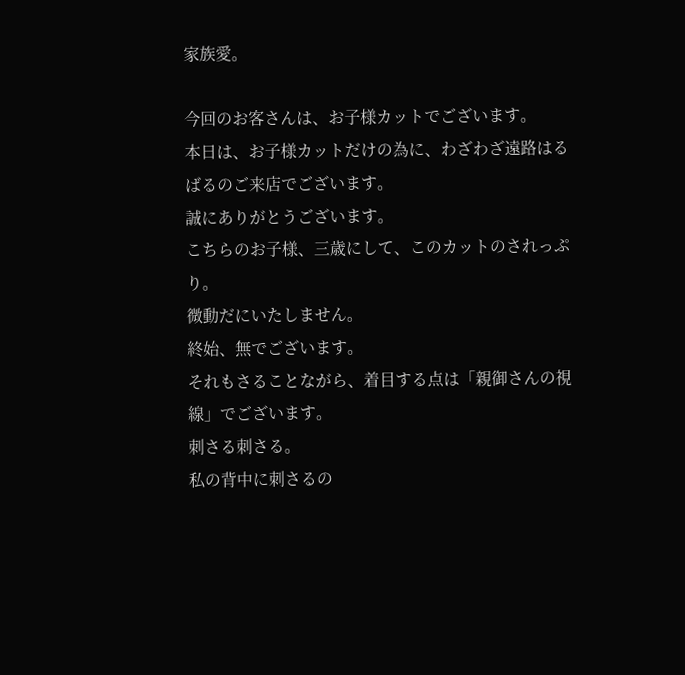家族愛。

今回のお客さんは、お子様カットでございます。
本日は、お子様カットだけの為に、わざわざ遠路はるばるのご来店でございます。
誠にありがとうございます。
こちらのお子様、三歳にして、このカットのされっぷり。
微動だにいたしません。
終始、無でございます。
それもさることながら、着目する点は「親御さんの視線」でございます。
刺さる刺さる。
私の背中に刺さるの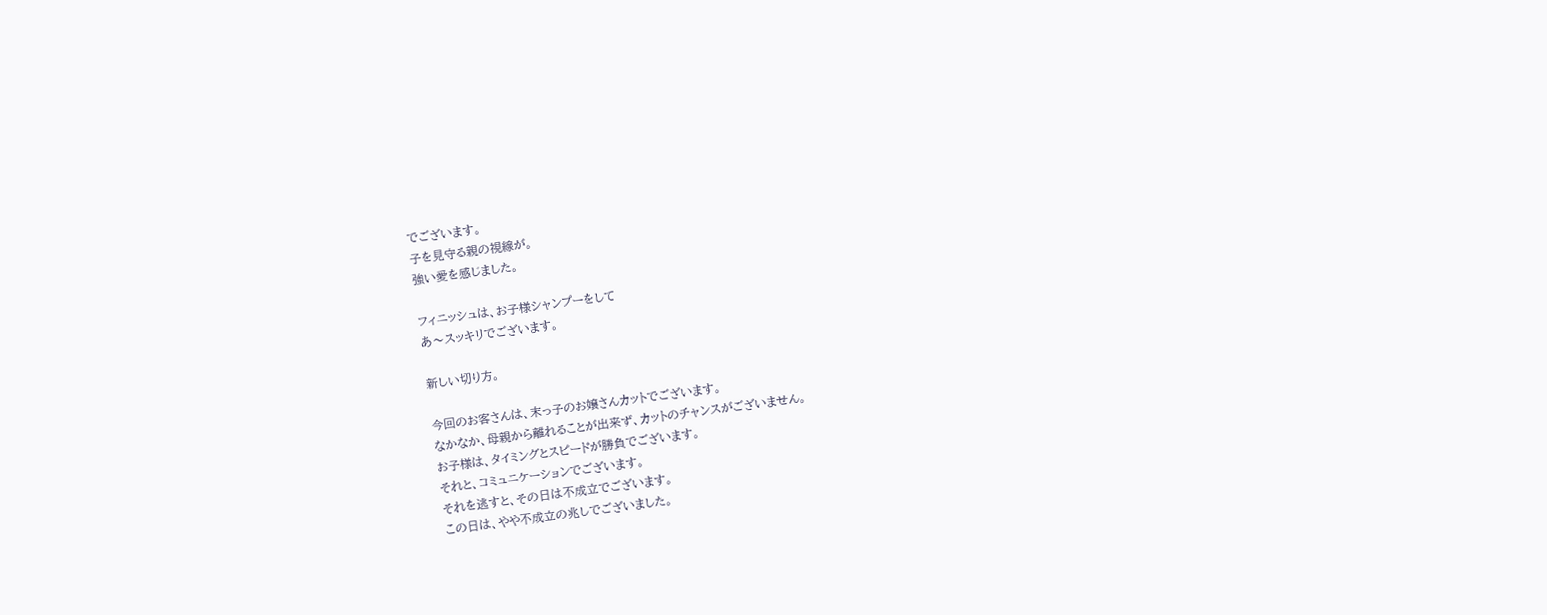でございます。
子を見守る親の視線が。
強い愛を感じました。

フィニッシュは、お子様シャンプーをして
あ〜スッキリでございます。

新しい切り方。

今回のお客さんは、末っ子のお嬢さんカットでございます。
なかなか、母親から離れることが出来ず、カットのチャンスがございません。
お子様は、タイミングとスピードが勝負でございます。
それと、コミュニケーションでございます。
それを逃すと、その日は不成立でございます。
この日は、やや不成立の兆しでございました。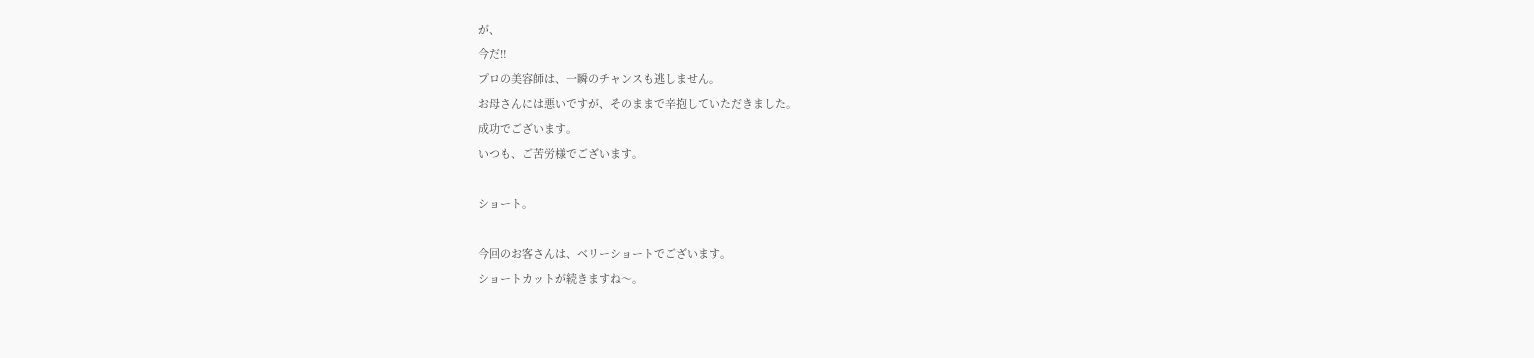が、
今だ‼
プロの美容師は、一瞬のチャンスも逃しません。
お母さんには悪いですが、そのままで辛抱していただきました。
成功でございます。
いつも、ご苦労様でございます。

ショート。

今回のお客さんは、ベリーショートでございます。
ショートカットが続きますね〜。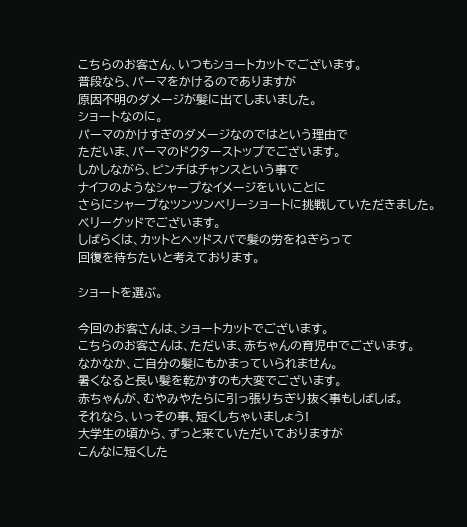こちらのお客さん、いつもショートカットでございます。
普段なら、パーマをかけるのでありますが
原因不明のダメージが髪に出てしまいました。
ショートなのに。
パーマのかけすぎのダメージなのではという理由で
ただいま、パーマのドクターストップでございます。
しかしながら、ピンチはチャンスという事で
ナイフのようなシャープなイメージをいいことに
さらにシャープなツンツンベリーショートに挑戦していただきました。
ベリーグッドでございます。
しばらくは、カットとヘッドスパで髪の労をねぎらって
回復を待ちたいと考えております。

ショートを選ぶ。

今回のお客さんは、ショートカットでございます。
こちらのお客さんは、ただいま、赤ちゃんの育児中でございます。
なかなか、ご自分の髪にもかまっていられません。
暑くなると長い髪を乾かすのも大変でございます。
赤ちゃんが、むやみやたらに引っ張りちぎり抜く事もしばしば。
それなら、いっその事、短くしちゃいましょう!
大学生の頃から、ずっと来ていただいておりますが
こんなに短くした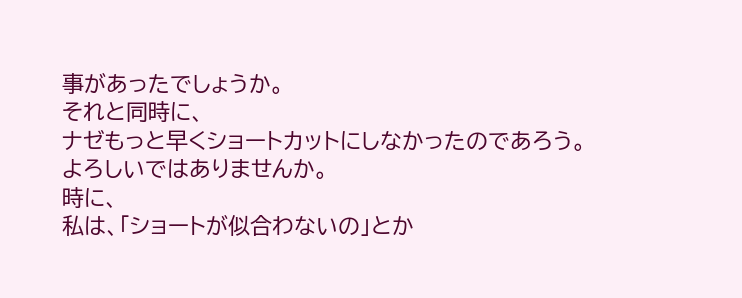事があったでしょうか。
それと同時に、
ナゼもっと早くショートカットにしなかったのであろう。
よろしいではありませんか。
時に、
私は、「ショートが似合わないの」とか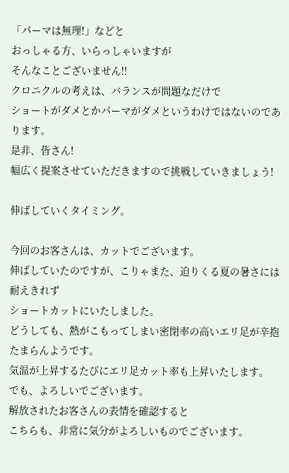「パーマは無理!」などと
おっしゃる方、いらっしゃいますが
そんなことございません‼
クロニクルの考えは、バランスが問題なだけで
ショートがダメとかパーマがダメというわけではないのであります。
是非、皆さん!
幅広く提案させていただきますので挑戦していきましょう!

伸ばしていくタイミング。

今回のお客さんは、カットでございます。
伸ばしていたのですが、こりゃまた、迫りくる夏の暑さには耐えきれず
ショートカットにいたしました。
どうしても、熱がこもってしまい密閉率の高いエリ足が辛抱たまらんようです。
気温が上昇するたびにエリ足カット率も上昇いたします。
でも、よろしいでございます。
解放されたお客さんの表情を確認すると
こちらも、非常に気分がよろしいものでございます。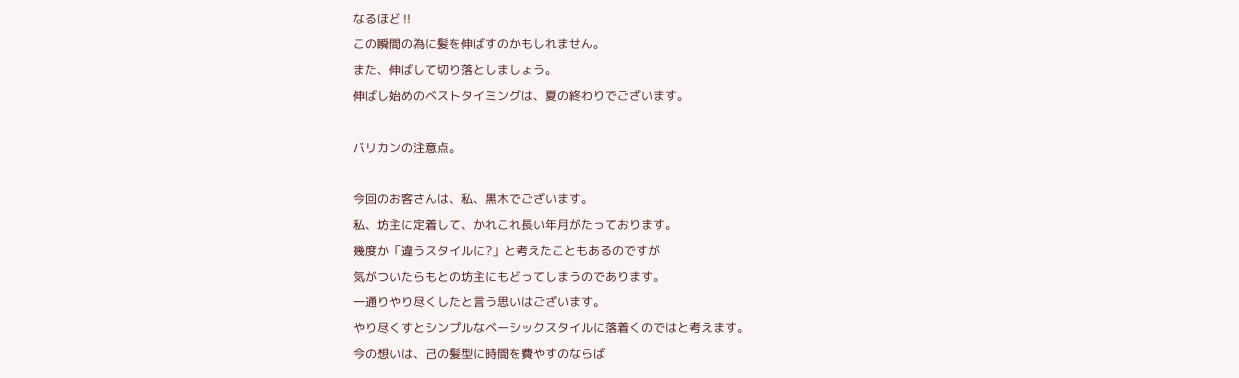なるほど‼
この瞬間の為に髪を伸ばすのかもしれません。
また、伸ばして切り落としましょう。
伸ばし始めのベストタイミングは、夏の終わりでございます。

バリカンの注意点。

今回のお客さんは、私、黒木でございます。
私、坊主に定着して、かれこれ長い年月がたっております。
幾度か「違うスタイルに?」と考えたこともあるのですが
気がついたらもとの坊主にもどってしまうのであります。
一通りやり尽くしたと言う思いはございます。
やり尽くすとシンプルなベーシックスタイルに落着くのではと考えます。
今の想いは、己の髪型に時間を費やすのならば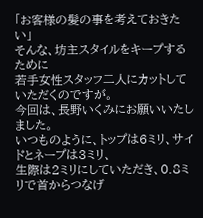「お客様の髪の事を考えておきたい」
そんな、坊主スタイルをキープするために
若手女性スタッフ二人にカットしていただくのですが。
今回は、長野いくみにお願いいたしました。
いつものように、トップは6ミリ、サイドとネープは3ミリ、
生際は2ミリにしていただき、0.8ミリで首からつなげ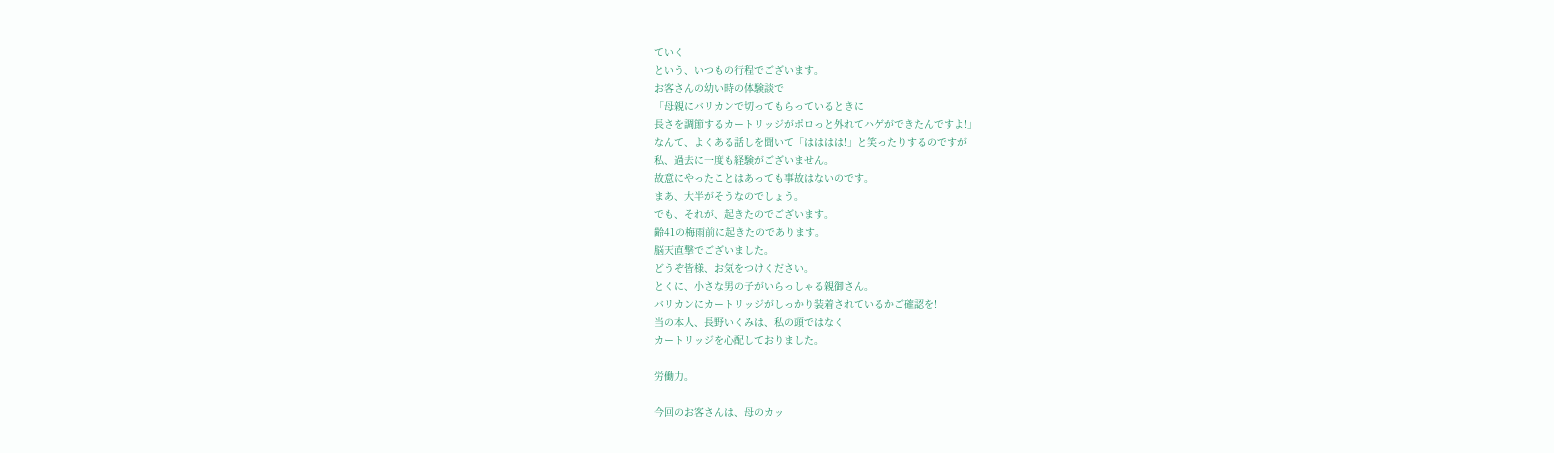ていく
という、いつもの行程でございます。
お客さんの幼い時の体験談で
「母親にバリカンで切ってもらっているときに
長さを調節するカートリッジがポロっと外れてハゲができたんですよ!」
なんて、よくある話しを聞いて「はははは!」と笑ったりするのですが
私、過去に一度も経験がございません。
故意にやったことはあっても事故はないのです。
まあ、大半がそうなのでしょう。
でも、それが、起きたのでございます。
齢41の梅雨前に起きたのであります。
脳天直撃でございました。
どうぞ皆様、お気をつけください。
とくに、小さな男の子がいらっしゃる親御さん。
バリカンにカートリッジがしっかり装着されているかご確認を!
当の本人、長野いくみは、私の頭ではなく
カートリッジを心配しておりました。

労働力。

今回のお客さんは、母のカッ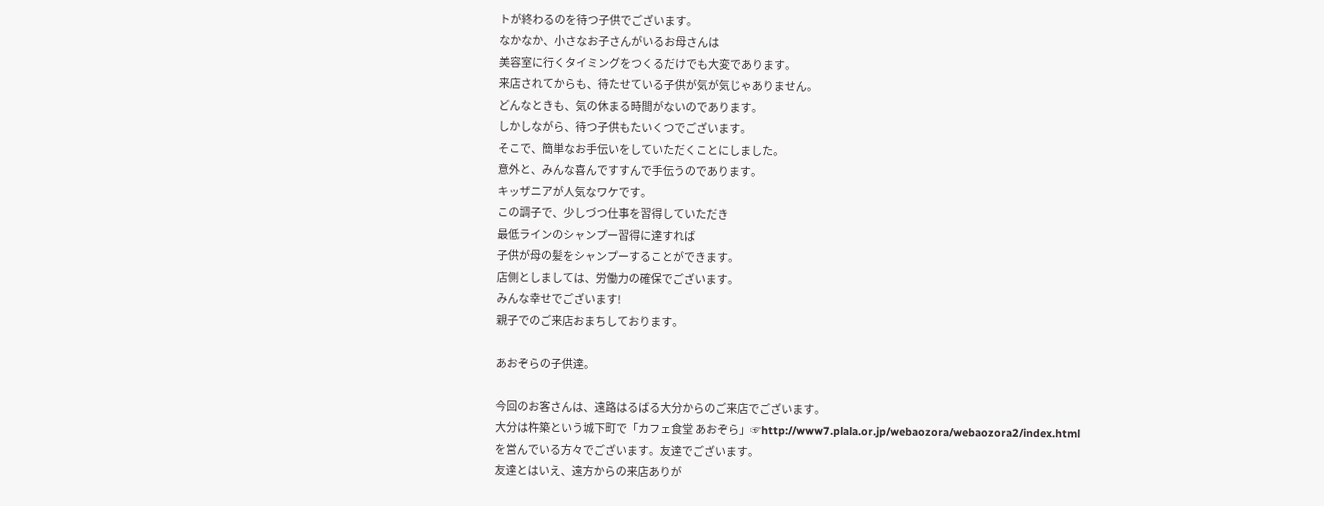トが終わるのを待つ子供でございます。
なかなか、小さなお子さんがいるお母さんは
美容室に行くタイミングをつくるだけでも大変であります。
来店されてからも、待たせている子供が気が気じゃありません。
どんなときも、気の休まる時間がないのであります。
しかしながら、待つ子供もたいくつでございます。
そこで、簡単なお手伝いをしていただくことにしました。
意外と、みんな喜んですすんで手伝うのであります。
キッザニアが人気なワケです。
この調子で、少しづつ仕事を習得していただき
最低ラインのシャンプー習得に達すれば
子供が母の髪をシャンプーすることができます。
店側としましては、労働力の確保でございます。
みんな幸せでございます!
親子でのご来店おまちしております。

あおぞらの子供達。

今回のお客さんは、遠路はるばる大分からのご来店でございます。
大分は杵築という城下町で「カフェ食堂 あおぞら」☞http://www7.plala.or.jp/webaozora/webaozora2/index.html
を営んでいる方々でございます。友達でございます。
友達とはいえ、遠方からの来店ありが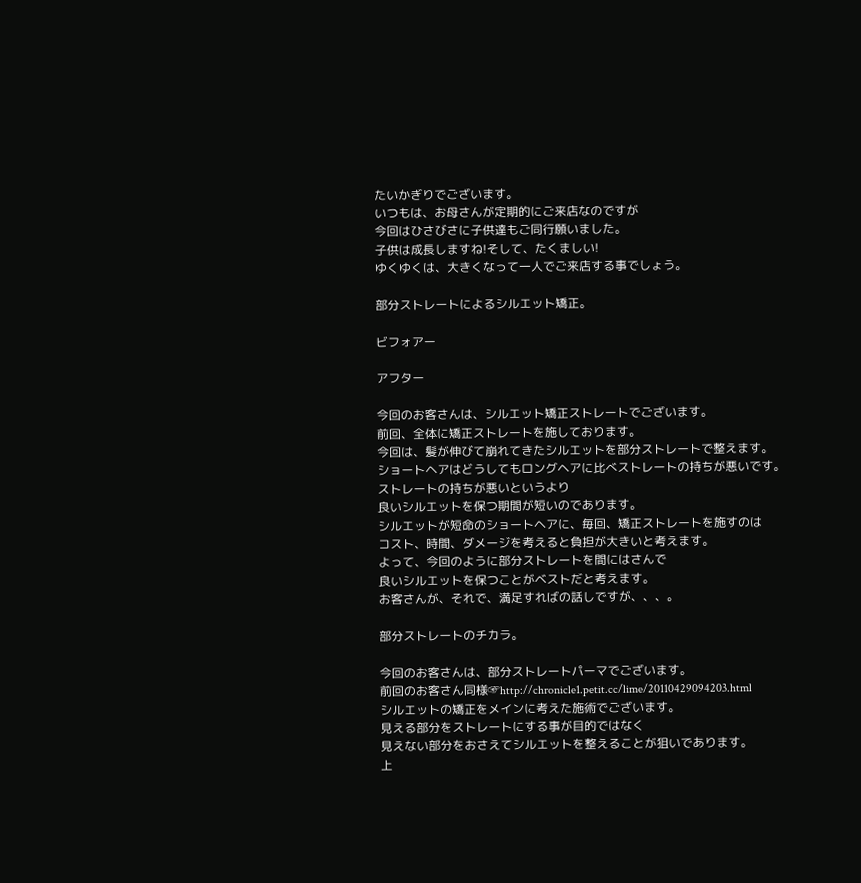たいかぎりでございます。
いつもは、お母さんが定期的にご来店なのですが
今回はひさびさに子供達もご同行願いました。
子供は成長しますね!そして、たくましい!
ゆくゆくは、大きくなって一人でご来店する事でしょう。

部分ストレートによるシルエット矯正。

ビフォアー

アフター

今回のお客さんは、シルエット矯正ストレートでございます。
前回、全体に矯正ストレートを施しております。
今回は、髪が伸びて崩れてきたシルエットを部分ストレートで整えます。
ショートヘアはどうしてもロングヘアに比べストレートの持ちが悪いです。
ストレートの持ちが悪いというより
良いシルエットを保つ期間が短いのであります。
シルエットが短命のショートヘアに、毎回、矯正ストレートを施すのは
コスト、時間、ダメージを考えると負担が大きいと考えます。
よって、今回のように部分ストレートを間にはさんで
良いシルエットを保つことがベストだと考えます。
お客さんが、それで、満足すればの話しですが、、、。

部分ストレートのチカラ。

今回のお客さんは、部分ストレートパーマでございます。
前回のお客さん同様☞http://chronicle1.petit.cc/lime/20110429094203.html
シルエットの矯正をメインに考えた施術でございます。
見える部分をストレートにする事が目的ではなく
見えない部分をおさえてシルエットを整えることが狙いであります。
上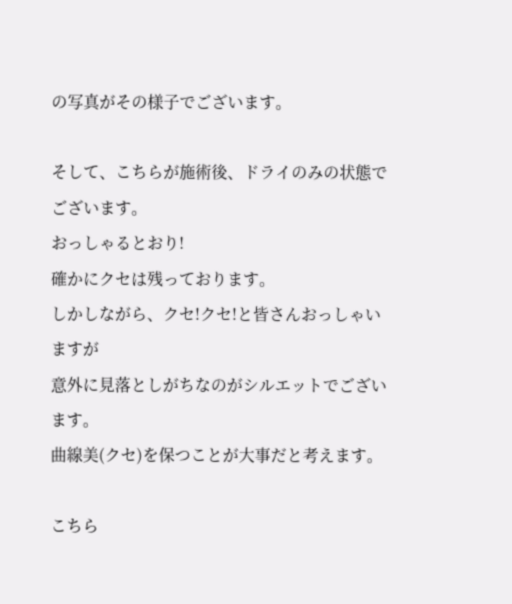の写真がその様子でございます。

そして、こちらが施術後、ドライのみの状態でございます。
おっしゃるとおり!
確かにクセは残っております。
しかしながら、クセ!クセ!と皆さんおっしゃいますが
意外に見落としがちなのがシルエットでございます。
曲線美(クセ)を保つことが大事だと考えます。

こちら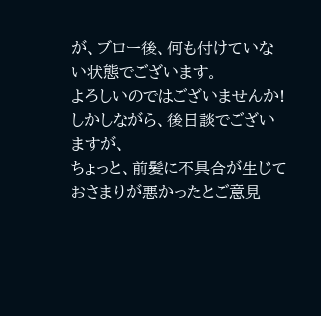が、ブロー後、何も付けていない状態でございます。
よろしいのではございませんか!
しかしながら、後日談でございますが、
ちょっと、前髪に不具合が生じておさまりが悪かったとご意見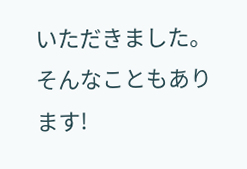いただきました。
そんなこともあります!